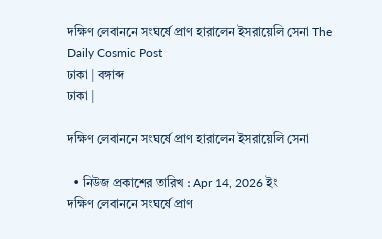দক্ষিণ লেবাননে সংঘর্ষে প্রাণ হারালেন ইসরায়েলি সেনা The Daily Cosmic Post
ঢাকা | বঙ্গাব্দ
ঢাকা |

দক্ষিণ লেবাননে সংঘর্ষে প্রাণ হারালেন ইসরায়েলি সেনা

  • নিউজ প্রকাশের তারিখ : Apr 14, 2026 ইং
দক্ষিণ লেবাননে সংঘর্ষে প্রাণ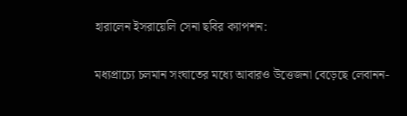হারালেন ইসরায়েলি সেনা ছবির ক্যাপশন:

মধ্যপ্রাচ্যে চলমান সংঘাতের মধ্যে আবারও উত্তেজনা বেড়েছে লেবানন-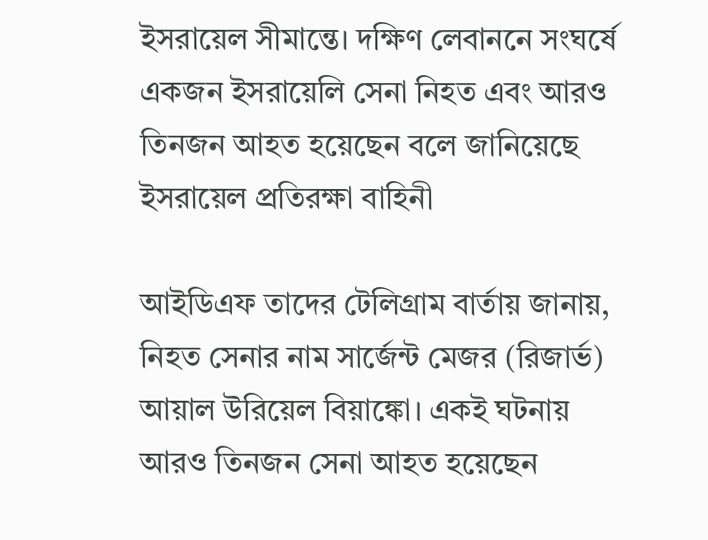ইসরায়েল সীমান্তে। দক্ষিণ লেবাননে সংঘর্ষে একজন ইসরায়েলি সেনা নিহত এবং আরও তিনজন আহত হয়েছেন বলে জানিয়েছে ইসরায়েল প্রতিরক্ষা বাহিনী

আইডিএফ তাদের টেলিগ্রাম বার্তায় জানায়, নিহত সেনার নাম সার্জেন্ট মেজর (রিজার্ভ) আয়াল উরিয়েল বিয়াঙ্কো। একই ঘটনায় আরও তিনজন সেনা আহত হয়েছেন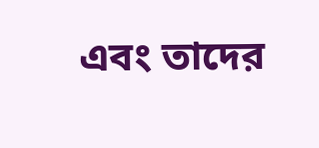এবং তাদের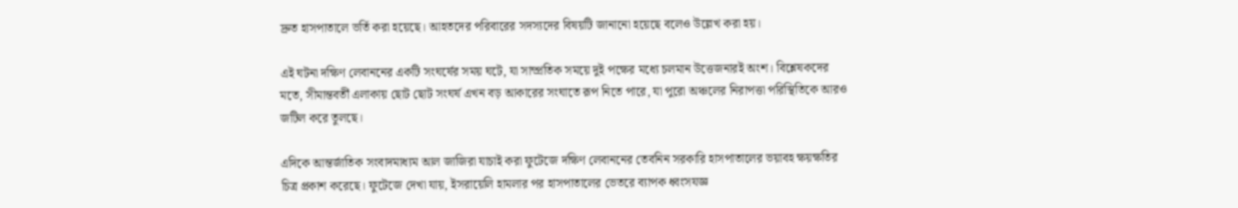দ্রুত হাসপাতালে ভর্তি করা হয়েছে। আহতদের পরিবারের সদস্যদের বিষয়টি জানানো হয়েছে বলেও উল্লেখ করা হয়।

এই ঘটনা দক্ষিণ লেবাননের একটি সংঘর্ষের সময় ঘটে, যা সাম্প্রতিক সময়ে দুই পক্ষের মধ্যে চলমান উত্তেজনারই অংশ। বিশ্লেষকদের মতে, সীমান্তবর্তী এলাকায় ছোট ছোট সংঘর্ষ এখন বড় আকারের সংঘাতে রূপ নিতে পারে, যা পুরো অঞ্চলের নিরাপত্তা পরিস্থিতিকে আরও জটিল করে তুলছে।

এদিকে আন্তর্জাতিক সংবাদমাধ্যম আল জাজিরা যাচাই করা ফুটেজে দক্ষিণ লেবাননের তেবনিন সরকারি হাসপাতালের ভয়াবহ ক্ষয়ক্ষতির চিত্র প্রকাশ করেছে। ফুটেজে দেখা যায়, ইসরায়েলি হামলার পর হাসপাতালের ভেতরে ব্যাপক ধ্বংসযজ্ঞ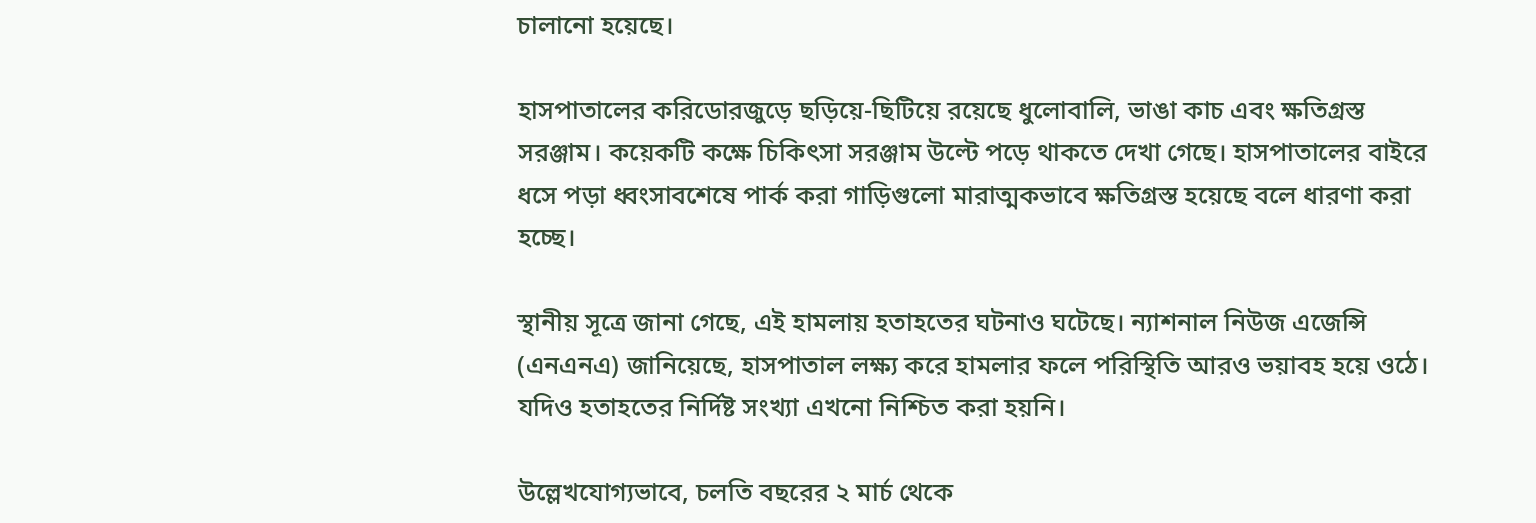চালানো হয়েছে।

হাসপাতালের করিডোরজুড়ে ছড়িয়ে-ছিটিয়ে রয়েছে ধুলোবালি, ভাঙা কাচ এবং ক্ষতিগ্রস্ত সরঞ্জাম। কয়েকটি কক্ষে চিকিৎসা সরঞ্জাম উল্টে পড়ে থাকতে দেখা গেছে। হাসপাতালের বাইরে ধসে পড়া ধ্বংসাবশেষে পার্ক করা গাড়িগুলো মারাত্মকভাবে ক্ষতিগ্রস্ত হয়েছে বলে ধারণা করা হচ্ছে।

স্থানীয় সূত্রে জানা গেছে, এই হামলায় হতাহতের ঘটনাও ঘটেছে। ন্যাশনাল নিউজ এজেন্সি (এনএনএ) জানিয়েছে, হাসপাতাল লক্ষ্য করে হামলার ফলে পরিস্থিতি আরও ভয়াবহ হয়ে ওঠে। যদিও হতাহতের নির্দিষ্ট সংখ্যা এখনো নিশ্চিত করা হয়নি।

উল্লেখযোগ্যভাবে, চলতি বছরের ২ মার্চ থেকে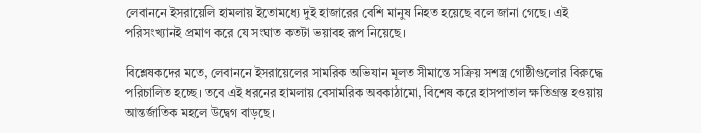লেবাননে ইসরায়েলি হামলায় ইতোমধ্যে দুই হাজারের বেশি মানুষ নিহত হয়েছে বলে জানা গেছে। এই পরিসংখ্যানই প্রমাণ করে যে সংঘাত কতটা ভয়াবহ রূপ নিয়েছে।

বিশ্লেষকদের মতে, লেবাননে ইসরায়েলের সামরিক অভিযান মূলত সীমান্তে সক্রিয় সশস্ত্র গোষ্ঠীগুলোর বিরুদ্ধে পরিচালিত হচ্ছে। তবে এই ধরনের হামলায় বেসামরিক অবকাঠামো, বিশেষ করে হাসপাতাল ক্ষতিগ্রস্ত হওয়ায় আন্তর্জাতিক মহলে উদ্বেগ বাড়ছে।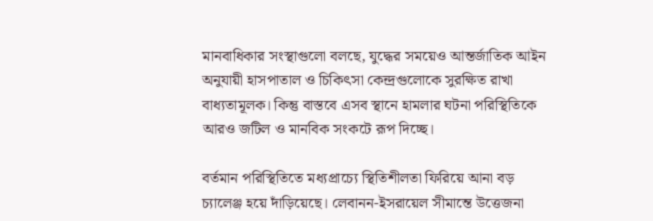মানবাধিকার সংস্থাগুলো বলছে, যুদ্ধের সময়েও আন্তর্জাতিক আইন অনুযায়ী হাসপাতাল ও চিকিৎসা কেন্দ্রগুলোকে সুরক্ষিত রাখা বাধ্যতামূলক। কিন্তু বাস্তবে এসব স্থানে হামলার ঘটনা পরিস্থিতিকে আরও জটিল ও মানবিক সংকটে রূপ দিচ্ছে।

বর্তমান পরিস্থিতিতে মধ্যপ্রাচ্যে স্থিতিশীলতা ফিরিয়ে আনা বড় চ্যালেঞ্জ হয়ে দাঁড়িয়েছে। লেবানন-ইসরায়েল সীমান্তে উত্তেজনা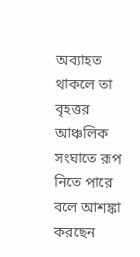অব্যাহত থাকলে তা বৃহত্তর আঞ্চলিক সংঘাতে রূপ নিতে পারে বলে আশঙ্কা করছেন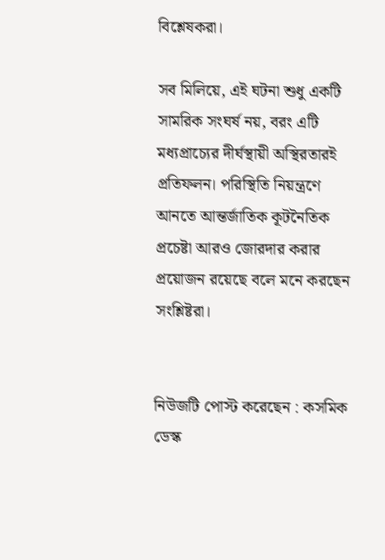বিশ্লেষকরা।

সব মিলিয়ে, এই ঘটনা শুধু একটি সামরিক সংঘর্ষ নয়, বরং এটি মধ্যপ্রাচ্যের দীর্ঘস্থায়ী অস্থিরতারই প্রতিফলন। পরিস্থিতি নিয়ন্ত্রণে আনতে আন্তর্জাতিক কূটনৈতিক প্রচেষ্টা আরও জোরদার করার প্রয়োজন রয়েছে বলে মনে করছেন সংশ্লিষ্টরা।


নিউজটি পোস্ট করেছেন : কসমিক ডেস্ক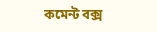কমেন্ট বক্স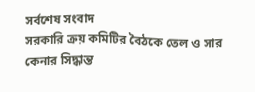সর্বশেষ সংবাদ
সরকারি ক্রয় কমিটির বৈঠকে তেল ও সার কেনার সিদ্ধান্ত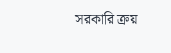সরকারি ক্রয়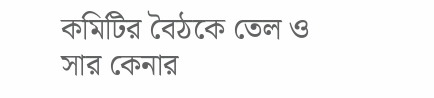কমিটির বৈঠকে তেল ও সার কেনার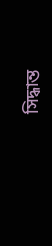সিদ্ধান্ত